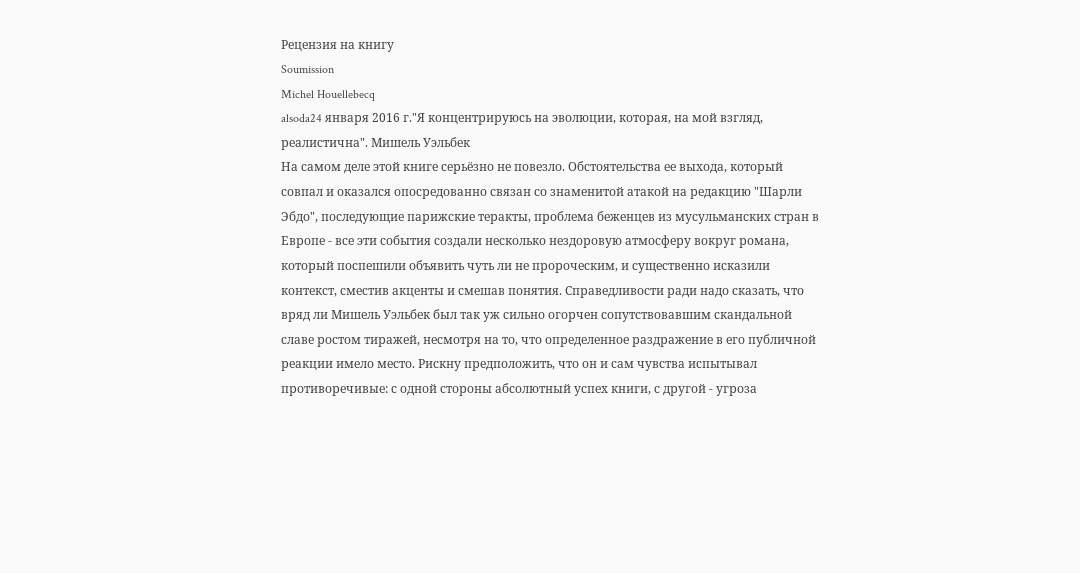Рецензия на книгу
Soumission
Michel Houellebecq
alsoda24 января 2016 г."Я концентрируюсь на эволюции, которая, на мой взгляд, реалистична". Мишель Уэльбек
На самом деле этой книге серьёзно не повезло. Обстоятельства ее выхода, который совпал и оказался опосредованно связан со знаменитой атакой на редакцию "Шарли Эбдо", последующие парижские теракты, проблема беженцев из мусульманских стран в Европе - все эти события создали несколько нездоровую атмосферу вокруг романа, который поспешили объявить чуть ли не пророческим, и существенно исказили контекст, сместив акценты и смешав понятия. Справедливости ради надо сказать, что вряд ли Мишель Уэльбек был так уж сильно огорчен сопутствовавшим скандальной славе ростом тиражей, несмотря на то, что определенное раздражение в его публичной реакции имело место. Рискну предположить, что он и сам чувства испытывал противоречивые: с одной стороны абсолютный успех книги, с другой - угроза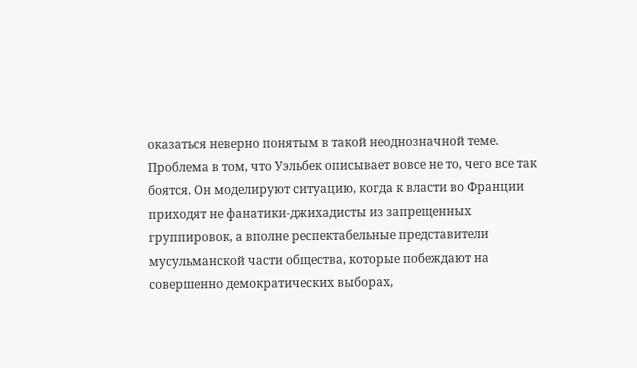оказаться неверно понятым в такой неоднозначной теме.
Проблема в том, что Уэльбек описывает вовсе не то, чего все так боятся. Он моделируют ситуацию, когда к власти во Франции приходят не фанатики-джихадисты из запрещенных группировок, а вполне респектабельные представители мусульманской части общества, которые побеждают на совершенно демократических выборах,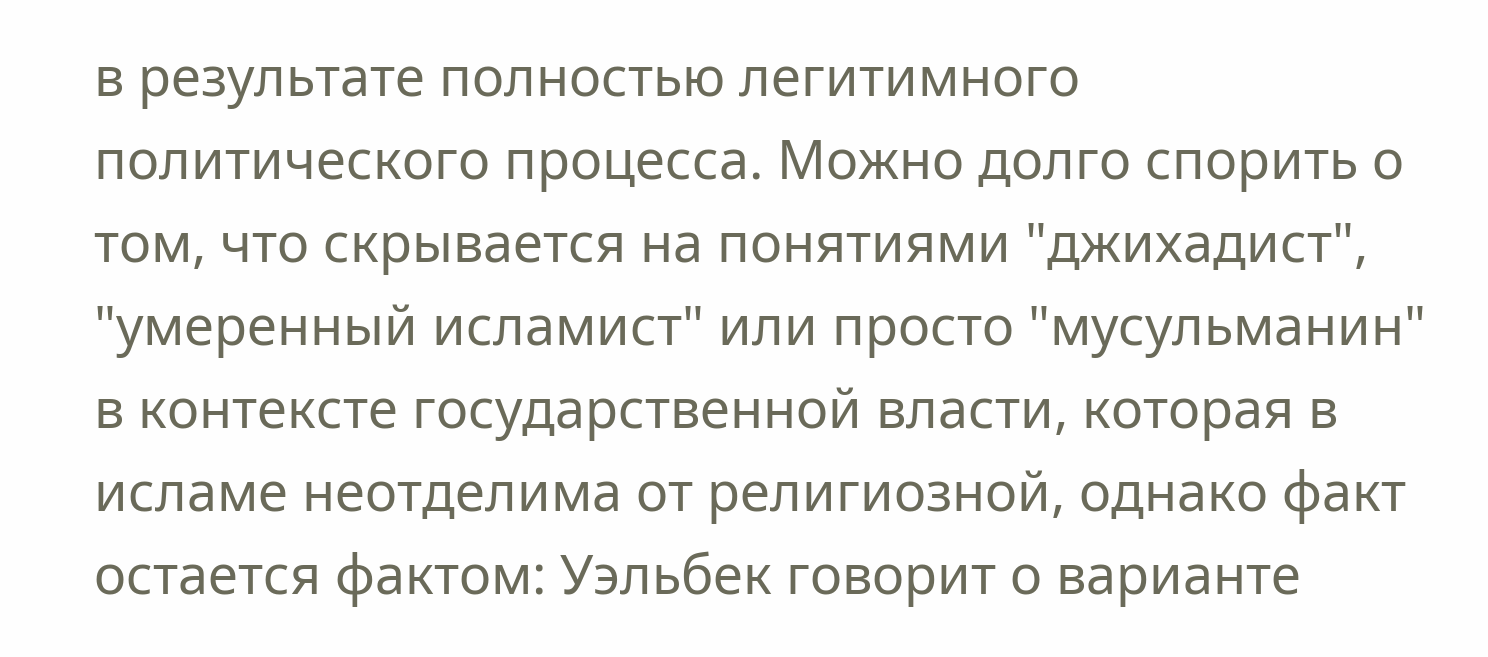в результате полностью легитимного политического процесса. Можно долго спорить о том, что скрывается на понятиями "джихадист", "умеренный исламист" или просто "мусульманин" в контексте государственной власти, которая в исламе неотделима от религиозной, однако факт остается фактом: Уэльбек говорит о варианте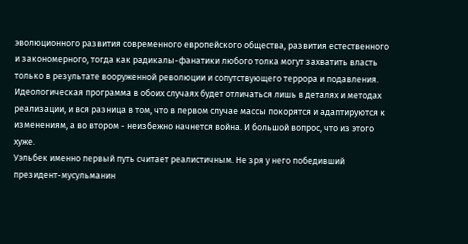эволюционного развития современного европейского общества, развития естественного и закономерного, тогда как радикалы-фанатики любого толка могут захватить власть только в результате вооруженной революции и сопутствующего террора и подавления. Идеологическая программа в обоих случаях будет отличаться лишь в деталях и методах реализации, и вся разница в том, что в первом случае массы покорятся и адаптируются к изменениям, а во втором - неизбежно начнется война. И большой вопрос, что из этого хуже.
Уэльбек именно первый путь считает реалистичным. Не зря у него победивший президент-мусульманин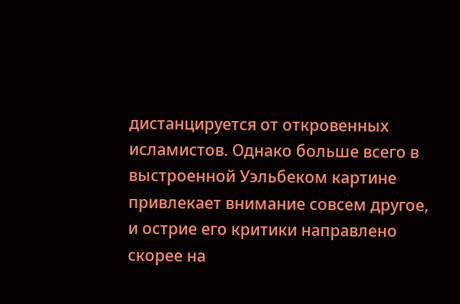дистанцируется от откровенных исламистов. Однако больше всего в выстроенной Уэльбеком картине привлекает внимание совсем другое, и острие его критики направлено скорее на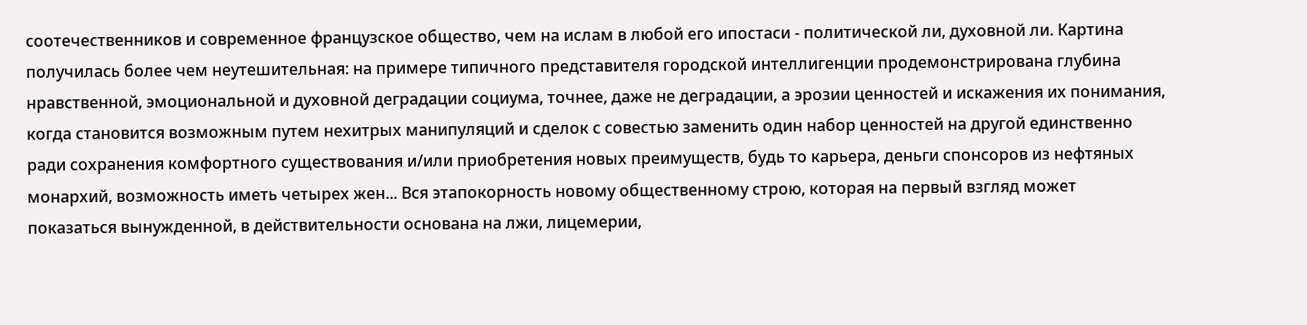соотечественников и современное французское общество, чем на ислам в любой его ипостаси - политической ли, духовной ли. Картина получилась более чем неутешительная: на примере типичного представителя городской интеллигенции продемонстрирована глубина нравственной, эмоциональной и духовной деградации социума, точнее, даже не деградации, а эрозии ценностей и искажения их понимания, когда становится возможным путем нехитрых манипуляций и сделок с совестью заменить один набор ценностей на другой единственно ради сохранения комфортного существования и/или приобретения новых преимуществ, будь то карьера, деньги спонсоров из нефтяных монархий, возможность иметь четырех жен... Вся этапокорность новому общественному строю, которая на первый взгляд может показаться вынужденной, в действительности основана на лжи, лицемерии,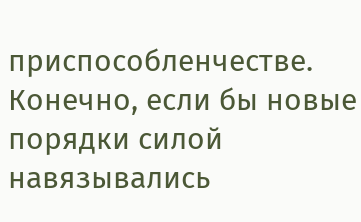приспособленчестве. Конечно, если бы новые порядки силой навязывались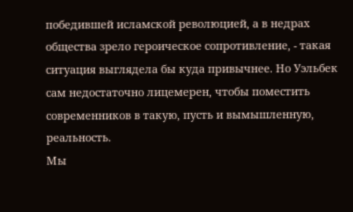победившей исламской революцией, а в недрах общества зрело героическое сопротивление, - такая ситуация выглядела бы куда привычнее. Но Уэльбек сам недостаточно лицемерен, чтобы поместить современников в такую, пусть и вымышленную, реальность.
Мы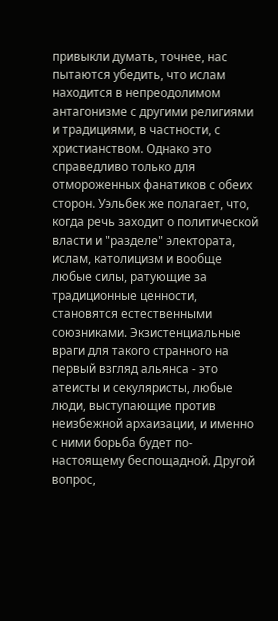привыкли думать, точнее, нас пытаются убедить, что ислам находится в непреодолимом антагонизме с другими религиями и традициями, в частности, с христианством. Однако это справедливо только для отмороженных фанатиков с обеих сторон. Уэльбек же полагает, что, когда речь заходит о политической власти и "разделе" электората, ислам, католицизм и вообще любые силы, ратующие за традиционные ценности, становятся естественными союзниками. Экзистенциальные враги для такого странного на первый взгляд альянса - это атеисты и секуляристы, любые люди, выступающие против неизбежной архаизации, и именно с ними борьба будет по-настоящему беспощадной. Другой вопрос,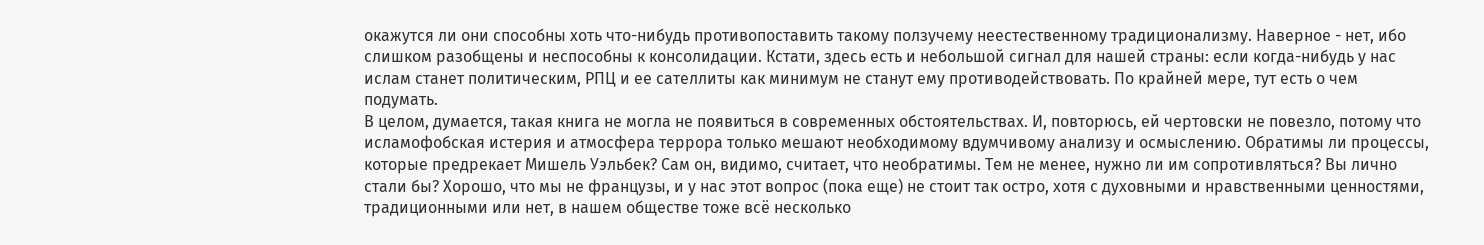окажутся ли они способны хоть что-нибудь противопоставить такому ползучему неестественному традиционализму. Наверное - нет, ибо слишком разобщены и неспособны к консолидации. Кстати, здесь есть и небольшой сигнал для нашей страны: если когда-нибудь у нас ислам станет политическим, РПЦ и ее сателлиты как минимум не станут ему противодействовать. По крайней мере, тут есть о чем подумать.
В целом, думается, такая книга не могла не появиться в современных обстоятельствах. И, повторюсь, ей чертовски не повезло, потому что исламофобская истерия и атмосфера террора только мешают необходимому вдумчивому анализу и осмыслению. Обратимы ли процессы, которые предрекает Мишель Уэльбек? Сам он, видимо, считает, что необратимы. Тем не менее, нужно ли им сопротивляться? Вы лично стали бы? Хорошо, что мы не французы, и у нас этот вопрос (пока еще) не стоит так остро, хотя с духовными и нравственными ценностями, традиционными или нет, в нашем обществе тоже всё несколько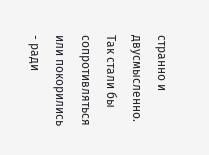странно и двусмысленно. Так стали бы сопротивляться или покорились - ради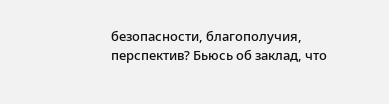безопасности, благополучия, перспектив? Бьюсь об заклад, что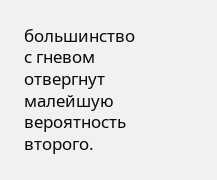большинство с гневом отвергнут малейшую вероятность второго.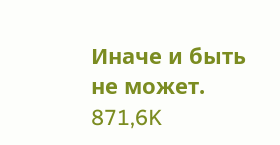Иначе и быть не может.
871,6K